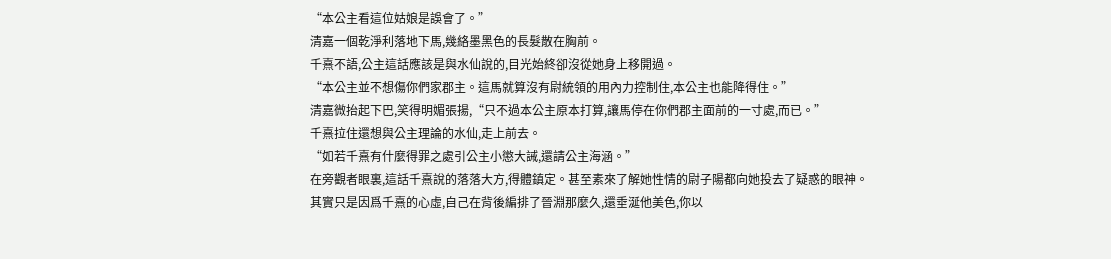“本公主看這位姑娘是誤會了。”
清嘉一個乾淨利落地下馬,幾絡墨黑色的長髮散在胸前。
千熹不語,公主這話應該是與水仙說的,目光始終卻沒從她身上移開過。
“本公主並不想傷你們家郡主。這馬就算沒有尉統領的用內力控制住,本公主也能降得住。”
清嘉微抬起下巴,笑得明媚張揚,“只不過本公主原本打算,讓馬停在你們郡主面前的一寸處,而已。”
千熹拉住還想與公主理論的水仙,走上前去。
“如若千熹有什麼得罪之處引公主小懲大誡,還請公主海涵。”
在旁觀者眼裏,這話千熹說的落落大方,得體鎮定。甚至素來了解她性情的尉子陽都向她投去了疑惑的眼神。
其實只是因爲千熹的心虛,自己在背後編排了晉淵那麼久,還垂涎他美色,你以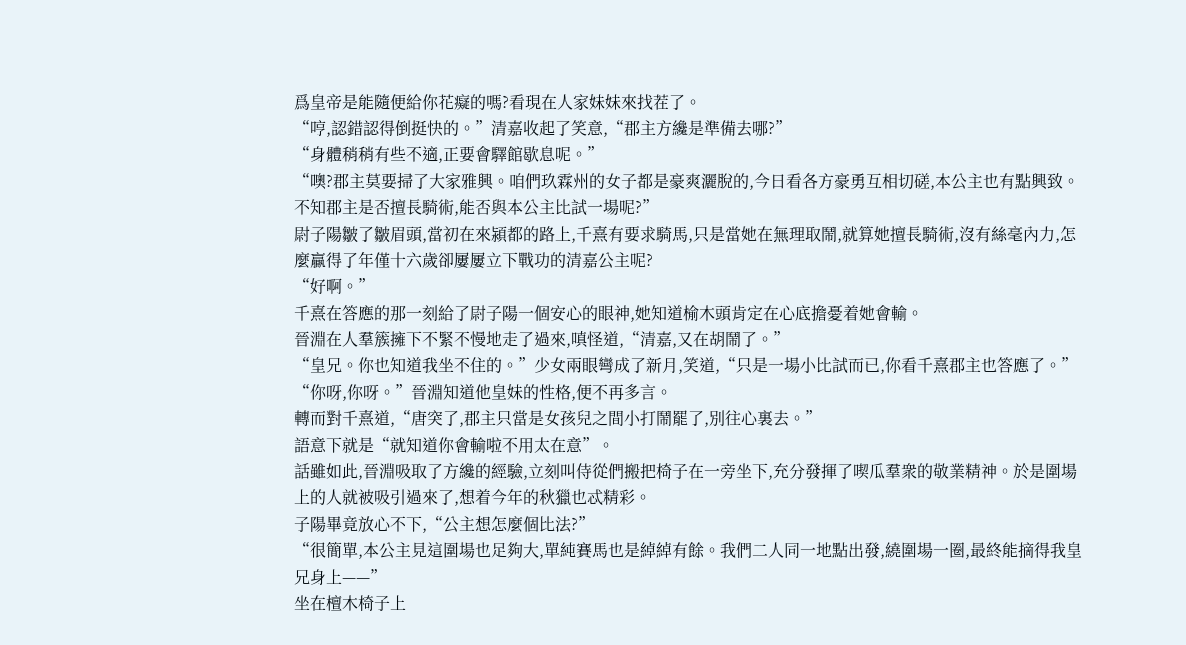爲皇帝是能隨便給你花癡的嗎?看現在人家妹妹來找茬了。
“哼,認錯認得倒挺快的。”清嘉收起了笑意,“郡主方纔是準備去哪?”
“身體稍稍有些不適,正要會驛館歇息呢。”
“噢?郡主莫要掃了大家雅興。咱們玖霖州的女子都是豪爽灑脫的,今日看各方豪勇互相切磋,本公主也有點興致。不知郡主是否擅長騎術,能否與本公主比試一場呢?”
尉子陽皺了皺眉頭,當初在來潁都的路上,千熹有要求騎馬,只是當她在無理取鬧,就算她擅長騎術,沒有絲毫內力,怎麼贏得了年僅十六歲卻屢屢立下戰功的清嘉公主呢?
“好啊。”
千熹在答應的那一刻給了尉子陽一個安心的眼神,她知道榆木頭肯定在心底擔憂着她會輸。
晉淵在人羣簇擁下不緊不慢地走了過來,嗔怪道,“清嘉,又在胡鬧了。”
“皇兄。你也知道我坐不住的。”少女兩眼彎成了新月,笑道,“只是一場小比試而已,你看千熹郡主也答應了。”
“你呀,你呀。”晉淵知道他皇妹的性格,便不再多言。
轉而對千熹道,“唐突了,郡主只當是女孩兒之間小打鬧罷了,別往心裏去。”
語意下就是“就知道你會輸啦不用太在意”。
話雖如此,晉淵吸取了方纔的經驗,立刻叫侍從們搬把椅子在一旁坐下,充分發揮了喫瓜羣衆的敬業精神。於是圍場上的人就被吸引過來了,想着今年的秋獵也忒精彩。
子陽畢竟放心不下,“公主想怎麼個比法?”
“很簡單,本公主見這圍場也足夠大,單純賽馬也是綽綽有餘。我們二人同一地點出發,繞圍場一圈,最終能摘得我皇兄身上——”
坐在檀木椅子上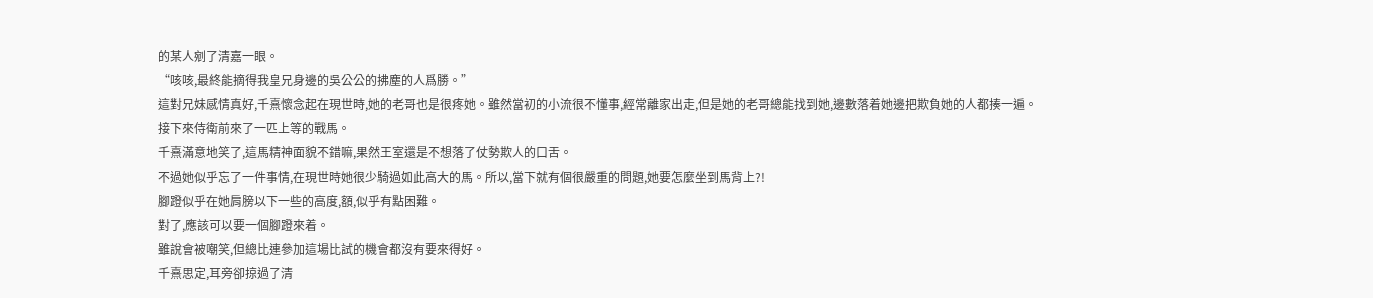的某人剜了清嘉一眼。
“咳咳,最終能摘得我皇兄身邊的吳公公的拂塵的人爲勝。”
這對兄妹感情真好,千熹懷念起在現世時,她的老哥也是很疼她。雖然當初的小流很不懂事,經常離家出走,但是她的老哥總能找到她,邊數落着她邊把欺負她的人都揍一遍。
接下來侍衛前來了一匹上等的戰馬。
千熹滿意地笑了,這馬精神面貌不錯嘛,果然王室還是不想落了仗勢欺人的口舌。
不過她似乎忘了一件事情,在現世時她很少騎過如此高大的馬。所以,當下就有個很嚴重的問題,她要怎麼坐到馬背上?!
腳蹬似乎在她肩膀以下一些的高度,額,似乎有點困難。
對了,應該可以要一個腳蹬來着。
雖說會被嘲笑,但總比連參加這場比試的機會都沒有要來得好。
千熹思定,耳旁卻掠過了清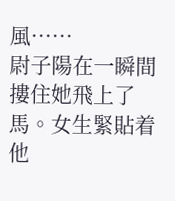風······
尉子陽在一瞬間摟住她飛上了馬。女生緊貼着他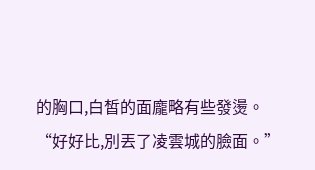的胸口,白皙的面龐略有些發燙。
“好好比,別丟了凌雲城的臉面。”